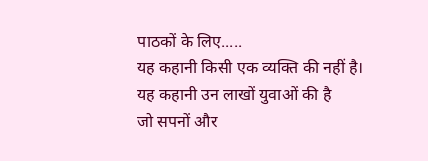पाठकों के लिए.....
यह कहानी किसी एक व्यक्ति की नहीं है।
यह कहानी उन लाखों युवाओं की है
जो सपनों और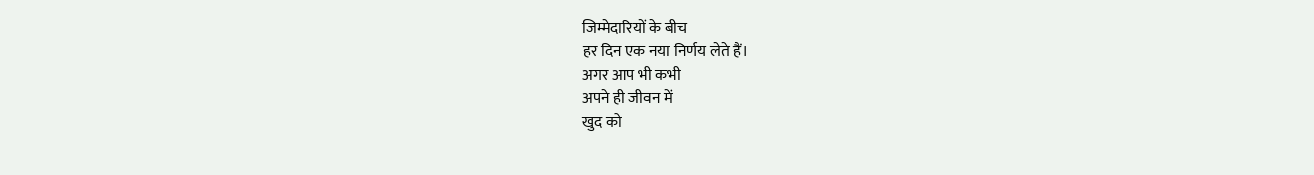जिम्मेदारियों के बीच
हर दिन एक नया निर्णय लेते हैं।
अगर आप भी कभी
अपने ही जीवन में
खुद को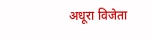अधूरा विजेता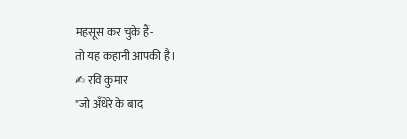महसूस कर चुके हैं-
तो यह कहानी आपकी है।
✍ रवि कुमार
"जो अँधेरे के बाद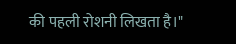की पहली रोशनी लिखता है।"